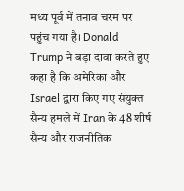मध्य पूर्व में तनाव चरम पर पहुंच गया है। Donald Trump ने बड़ा दावा करते हुए कहा है कि अमेरिका और Israel द्वारा किए गए संयुक्त सैन्य हमले में Iran के 48 शीर्ष सैन्य और राजनीतिक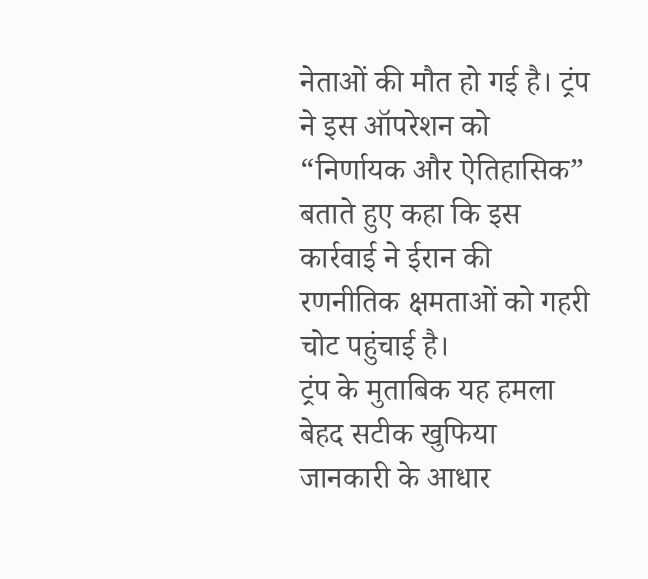नेताओं की मौत हो गई है। ट्रंप ने इस ऑपरेशन को “निर्णायक और ऐतिहासिक” बताते हुए कहा कि इस कार्रवाई ने ईरान की रणनीतिक क्षमताओं को गहरी चोट पहुंचाई है।
ट्रंप के मुताबिक यह हमला बेहद सटीक खुफिया जानकारी के आधार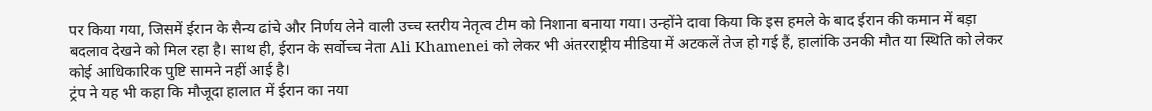पर किया गया, जिसमें ईरान के सैन्य ढांचे और निर्णय लेने वाली उच्च स्तरीय नेतृत्व टीम को निशाना बनाया गया। उन्होंने दावा किया कि इस हमले के बाद ईरान की कमान में बड़ा बदलाव देखने को मिल रहा है। साथ ही, ईरान के सर्वोच्च नेता Ali Khamenei को लेकर भी अंतरराष्ट्रीय मीडिया में अटकलें तेज हो गई हैं, हालांकि उनकी मौत या स्थिति को लेकर कोई आधिकारिक पुष्टि सामने नहीं आई है।
ट्रंप ने यह भी कहा कि मौजूदा हालात में ईरान का नया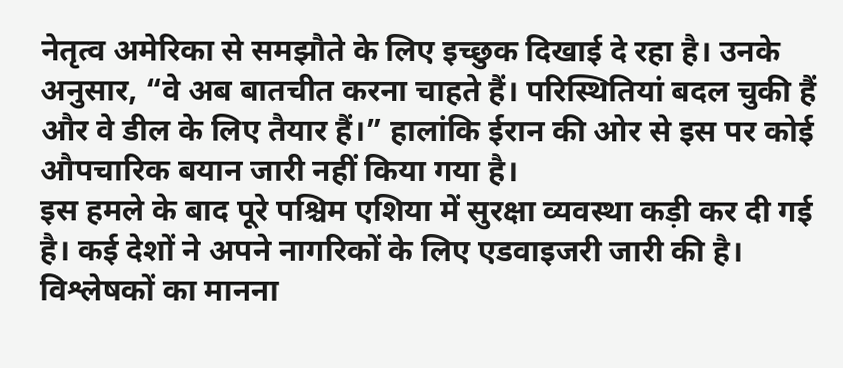नेतृत्व अमेरिका से समझौते के लिए इच्छुक दिखाई दे रहा है। उनके अनुसार, “वे अब बातचीत करना चाहते हैं। परिस्थितियां बदल चुकी हैं और वे डील के लिए तैयार हैं।” हालांकि ईरान की ओर से इस पर कोई औपचारिक बयान जारी नहीं किया गया है।
इस हमले के बाद पूरे पश्चिम एशिया में सुरक्षा व्यवस्था कड़ी कर दी गई है। कई देशों ने अपने नागरिकों के लिए एडवाइजरी जारी की है। विश्लेषकों का मानना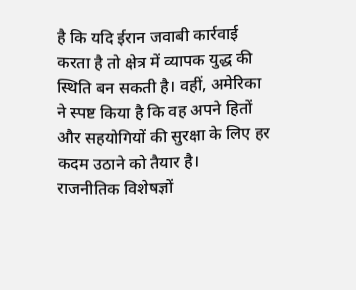है कि यदि ईरान जवाबी कार्रवाई करता है तो क्षेत्र में व्यापक युद्ध की स्थिति बन सकती है। वहीं, अमेरिका ने स्पष्ट किया है कि वह अपने हितों और सहयोगियों की सुरक्षा के लिए हर कदम उठाने को तैयार है।
राजनीतिक विशेषज्ञों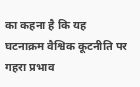का कहना है कि यह घटनाक्रम वैश्विक कूटनीति पर गहरा प्रभाव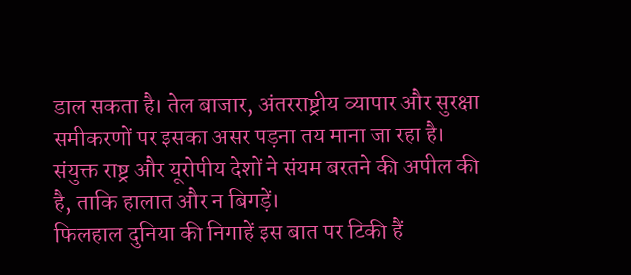डाल सकता है। तेल बाजार, अंतरराष्ट्रीय व्यापार और सुरक्षा समीकरणों पर इसका असर पड़ना तय माना जा रहा है। संयुक्त राष्ट्र और यूरोपीय देशों ने संयम बरतने की अपील की है, ताकि हालात और न बिगड़ें।
फिलहाल दुनिया की निगाहें इस बात पर टिकी हैं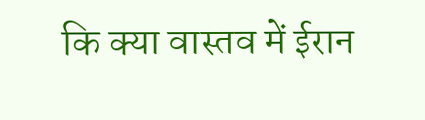कि क्या वास्तव में ईरान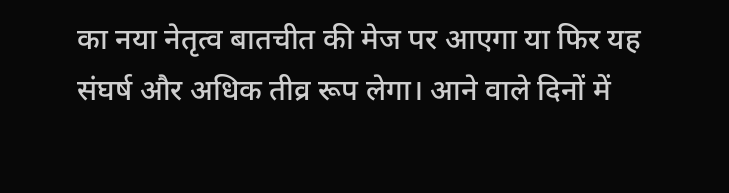का नया नेतृत्व बातचीत की मेज पर आएगा या फिर यह संघर्ष और अधिक तीव्र रूप लेगा। आने वाले दिनों में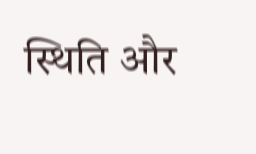स्थिति और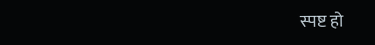स्पष्ट हो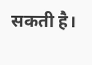सकती है।